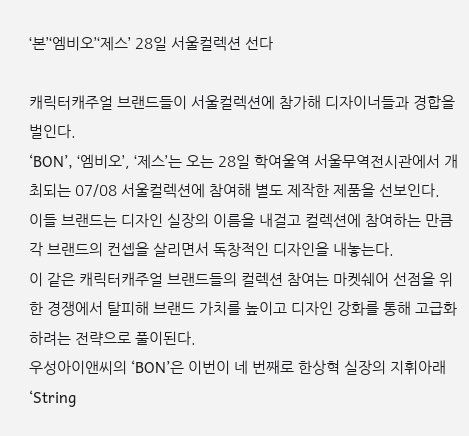‘본’‘엠비오’‘제스’ 28일 서울컬렉션 선다

캐릭터캐주얼 브랜드들이 서울컬렉션에 참가해 디자이너들과 경합을 벌인다.
‘BON’, ‘엠비오’, ‘제스’는 오는 28일 학여울역 서울무역전시관에서 개최되는 07/08 서울컬렉션에 참여해 별도 제작한 제품을 선보인다.
이들 브랜드는 디자인 실장의 이름을 내걸고 컬렉션에 참여하는 만큼 각 브랜드의 컨셉을 살리면서 독창적인 디자인을 내놓는다.
이 같은 캐릭터캐주얼 브랜드들의 컬렉션 참여는 마켓쉐어 선점을 위한 경쟁에서 탈피해 브랜드 가치를 높이고 디자인 강화를 통해 고급화 하려는 전략으로 풀이된다.
우성아이앤씨의 ‘BON’은 이번이 네 번째로 한상혁 실장의 지휘아래 ‘String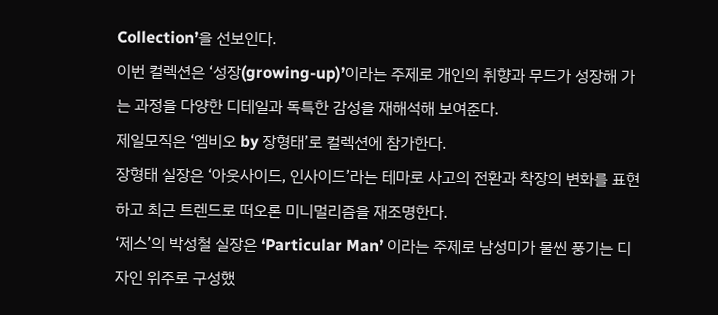Collection’을 선보인다.
이번 컬렉션은 ‘성장(growing-up)’이라는 주제로 개인의 취향과 무드가 성장해 가는 과정을 다양한 디테일과 독특한 감성을 재해석해 보여준다.
제일모직은 ‘엠비오 by 장형태’로 컬렉션에 참가한다.
장형태 실장은 ‘아웃사이드, 인사이드’라는 테마로 사고의 전환과 착장의 변화를 표현하고 최근 트렌드로 떠오론 미니멀리즘을 재조명한다.
‘제스’의 박성철 실장은 ‘Particular Man’ 이라는 주제로 남성미가 물씬 풍기는 디자인 위주로 구성했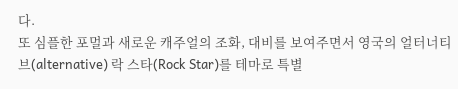다.
또 심플한 포멀과 새로운 캐주얼의 조화, 대비를 보여주면서 영국의 얼터너티브(alternative) 락 스타(Rock Star)를 테마로 특별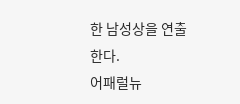한 남성상을 연출한다.
어패럴뉴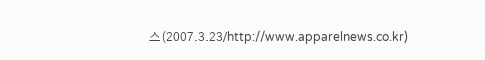스(2007.3.23/http://www.apparelnews.co.kr)